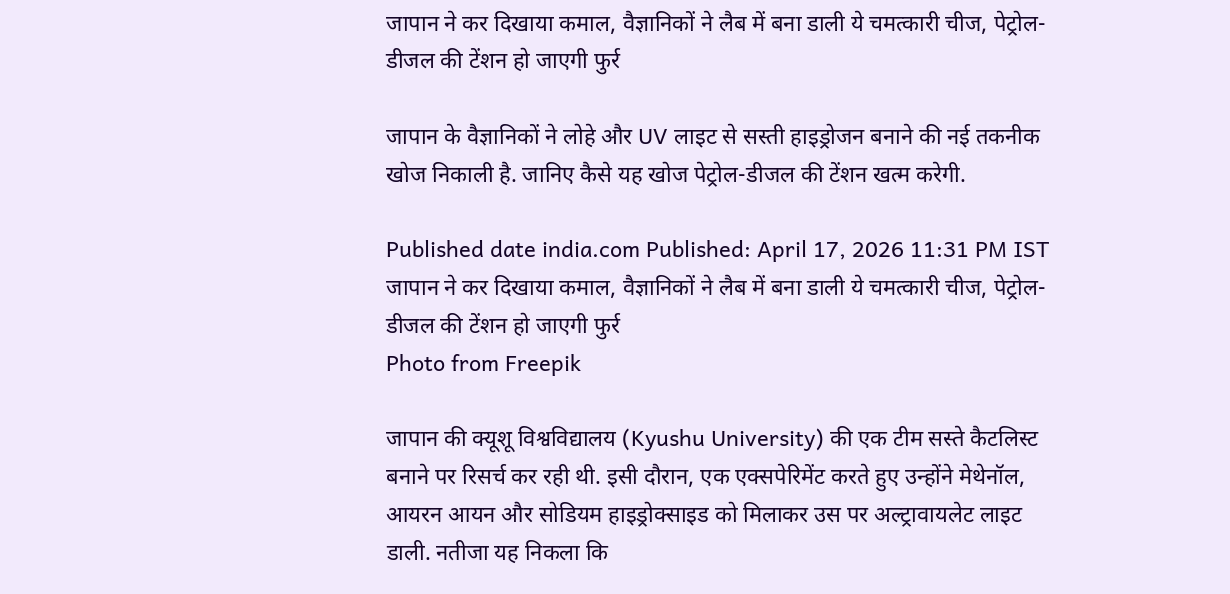जापान ने कर दिखाया कमाल, वैज्ञानिकों ने लैब में बना डाली ये चमत्कारी चीज, पेट्रोल-डीजल की टेंशन हो जाएगी फुर्र

जापान के वैज्ञानिकों ने लोहे और UV लाइट से सस्ती हाइड्रोजन बनाने की नई तकनीक खोज निकाली है. जानिए कैसे यह खोज पेट्रोल-डीजल की टेंशन खत्म करेगी.

Published date india.com Published: April 17, 2026 11:31 PM IST
जापान ने कर दिखाया कमाल, वैज्ञानिकों ने लैब में बना डाली ये चमत्कारी चीज, पेट्रोल-डीजल की टेंशन हो जाएगी फुर्र
Photo from Freepik

जापान की क्यूशू विश्वविद्यालय (Kyushu University) की एक टीम सस्ते कैटलिस्ट बनाने पर रिसर्च कर रही थी. इसी दौरान, एक एक्सपेरिमेंट करते हुए उन्होंने मेथेनॉल, आयरन आयन और सोडियम हाइड्रोक्साइड को मिलाकर उस पर अल्ट्रावायलेट लाइट डाली. नतीजा यह निकला कि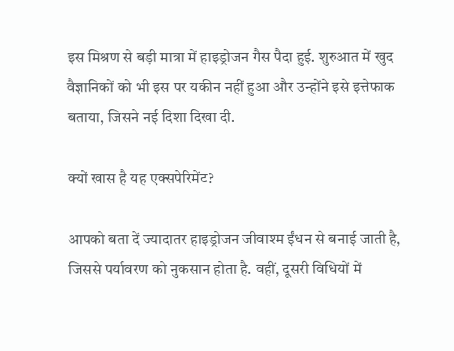इस मिश्रण से बड़ी मात्रा में हाइड्रोजन गैस पैदा हुई. शुरुआत में खुद वैज्ञानिकों को भी इस पर यकीन नहीं हुआ और उन्होंने इसे इत्तेफाक बताया, जिसने नई दिशा दिखा दी.

क्यों खास है यह एक्सपेरिमेंट?

आपको बता दें ज्यादातर हाइड्रोजन जीवाश्म ईंधन से बनाई जाती है, जिससे पर्यावरण को नुकसान होता है. वहीं, दूसरी विधियों में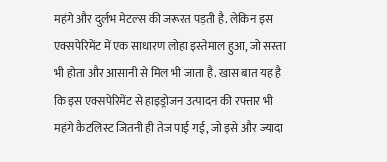महंगे और दुर्लभ मेटल्स की जरूरत पड़ती है. लेकिन इस एक्सपेरिमेंट में एक साधारण लोहा इस्तेमाल हुआ, जो सस्ता भी होता और आसानी से मिल भी जाता है. खास बात यह है कि इस एक्सपेरिमेंट से हाइड्रोजन उत्पादन की रफ्तार भी महंगे कैटलिस्ट जितनी ही तेज पाई गई, जो इसे और ज्यादा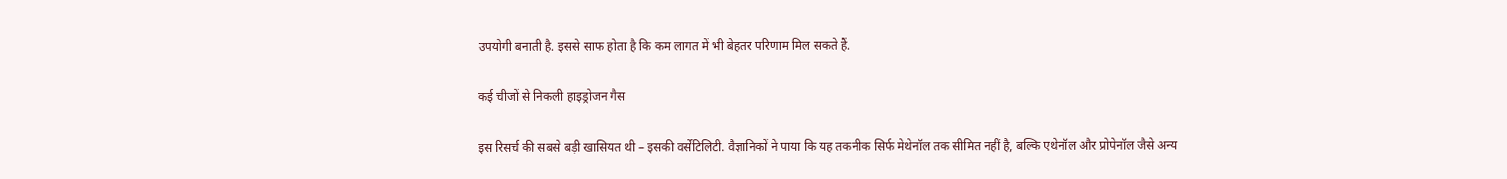उपयोगी बनाती है. इससे साफ होता है कि कम लागत में भी बेहतर परिणाम मिल सकते हैं.

कई चीजों से निकली हाइड्रोजन गैस

इस रिसर्च की सबसे बड़ी खासियत थी – इसकी वर्सेटिलिटी. वैज्ञानिकों ने पाया कि यह तकनीक सिर्फ मेथेनॉल तक सीमित नहीं है, बल्कि एथेनॉल और प्रोपेनॉल जैसे अन्य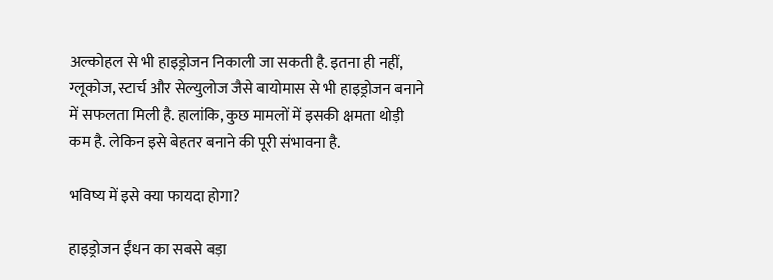अल्कोहल से भी हाइड्रोजन निकाली जा सकती है. इतना ही नहीं, ग्लूकोज, स्टार्च और सेल्युलोज जैसे बायोमास से भी हाइड्रोजन बनाने में सफलता मिली है. हालांकि, कुछ मामलों में इसकी क्षमता थोड़ी कम है. लेकिन इसे बेहतर बनाने की पूरी संभावना है.

भविष्य में इसे क्या फायदा होगा?

हाइड्रोजन ईंधन का सबसे बड़ा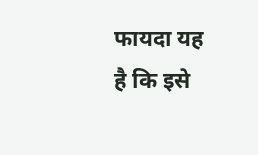फायदा यह है कि इसे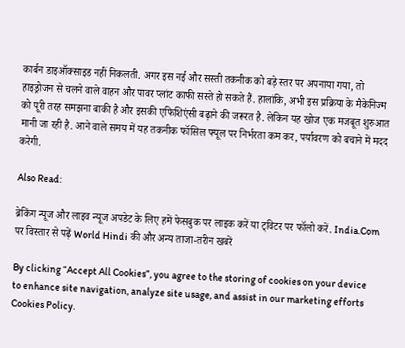कार्बन डाइऑक्साइड नहीं निकलती. अगर इस नई और सस्ती तकनीक को बड़े स्तर पर अपनाया गया, तो हाइड्रोजन से चलने वाले वाहन और पावर प्लांट काफी सस्ते हो सकते हैं. हालांकि, अभी इस प्रक्रिया के मैकेनिज्म को पूरी तरह समझना बाकी है और इसकी एफिशिएंसी बढ़ाने की जरूरत है. लेकिन यह खोज एक मजबूत शुरुआत मानी जा रही है. आने वाले समय में यह तकनीक फॉसिल फ्यूल पर निर्भरता कम कर, पर्यावरण को बचाने में मदद करेगी.

Also Read:

ब्रेकिंग न्यूज और लाइव न्यूज अपडेट के लिए हमें फेसबुक पर लाइक करें या ट्विटर पर फॉलो करें. India.Com पर विस्तार से पढ़ें World Hindi की और अन्य ताजा-तरीन खबरें

By clicking “Accept All Cookies”, you agree to the storing of cookies on your device to enhance site navigation, analyze site usage, and assist in our marketing efforts Cookies Policy.